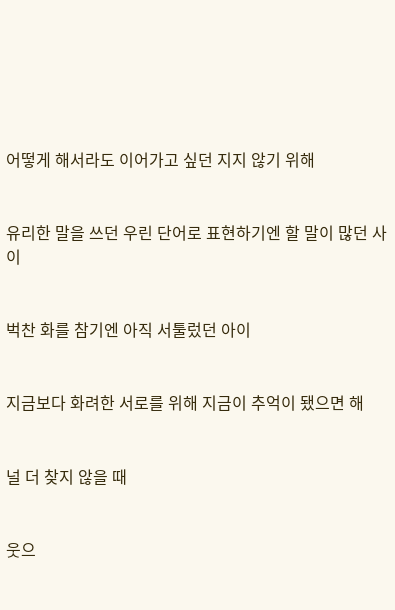어떻게 해서라도 이어가고 싶던 지지 않기 위해


유리한 말을 쓰던 우린 단어로 표현하기엔 할 말이 많던 사이


벅찬 화를 참기엔 아직 서툴렀던 아이


지금보다 화려한 서로를 위해 지금이 추억이 됐으면 해


널 더 찾지 않을 때


웃으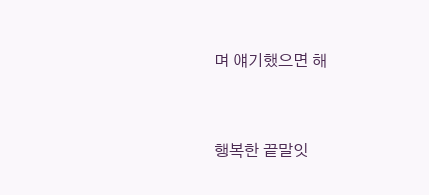며 얘기했으면 해


행복한 끝말잇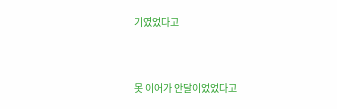기였었다고


못 이어가 안달이었었다고